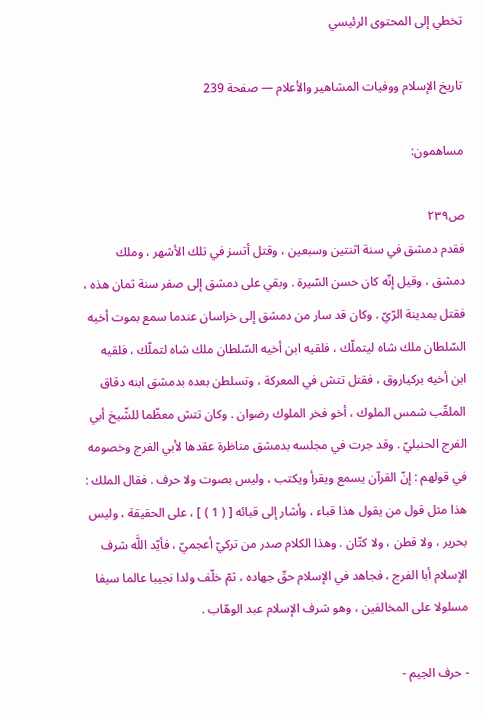تخطي إلى المحتوى الرئيسي

تاريخ الإسلام ووفيات المشاهير والأعلام — صفحة 239

مساهمون:

ص٢٣٩
فقدم دمشق في سنة اثنتين وسبعين ، وقتل أتسز في تلك الأشهر ، وملك دمشق ، وقيل إنّه كان حسن السّيرة . وبقي على دمشق إلى صفر سنة ثمان هذه ، فقتل بمدينة الرّيّ . وكان قد سار من دمشق إلى خراسان عندما سمع بموت أخيه السّلطان ملك شاه ليتملّك ، فلقيه ابن أخيه السّلطان ملك شاه لتملّك ، فلقيه ابن أخيه بركياروق ، فقتل تتش في المعركة ، وتسلطن بعده بدمشق ابنه دقاق الملقّب شمس الملوك ، أخو فخر الملوك رضوان . وكان تتش معظّما للشّيخ أبي الفرج الحنبليّ . وقد جرت في مجلسه بدمشق مناظرة عقدها لأبي الفرج وخصومه في قولهم : إنّ القرآن يسمع ويقرأ ويكتب ، وليس بصوت ولا حرف . فقال الملك : هذا مثل قول من يقول هذا قباء ، وأشار إلى قبائه [ ( 1 ) ] ، على الحقيقة ، وليس بحرير ، ولا قطن ، ولا كتّان . وهذا الكلام صدر من تركيّ أعجميّ ، فأيّد اللَّه شرف الإسلام أبا الفرج ، فجاهد في الإسلام حقّ جهاده ، ثمّ خلّف ولدا نجيبا عالما سيفا مسلولا على المخالفين ، وهو شرف الإسلام عبد الوهّاب .

- حرف الجيم -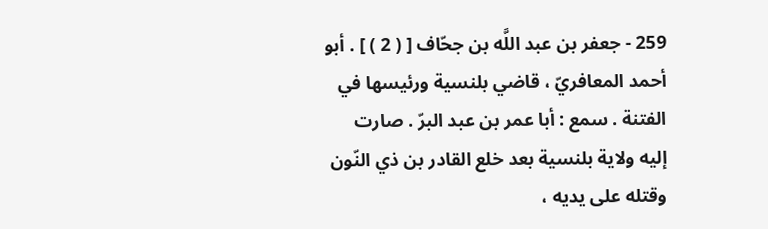259 - جعفر بن عبد اللَّه بن جحّاف [ ( 2 ) ] . أبو أحمد المعافريّ ، قاضي بلنسية ورئيسها في الفتنة . سمع : أبا عمر بن عبد البرّ . صارت إليه ولاية بلنسية بعد خلع القادر بن ذي النّون وقتله على يديه ،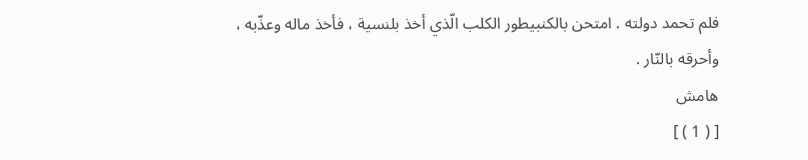فلم تحمد دولته . امتحن بالكنبيطور الكلب الّذي أخذ بلنسية ، فأخذ ماله وعذّبه ، وأحرقه بالنّار .
هامش
[ ( 1 ) ]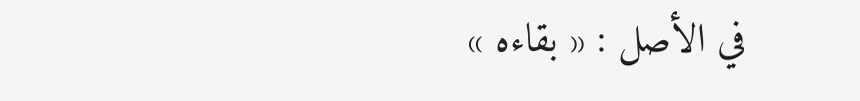في الأصل : « بقاءه »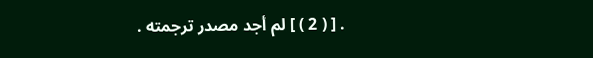. [ ( 2 ) ] لم أجد مصدر ترجمته .